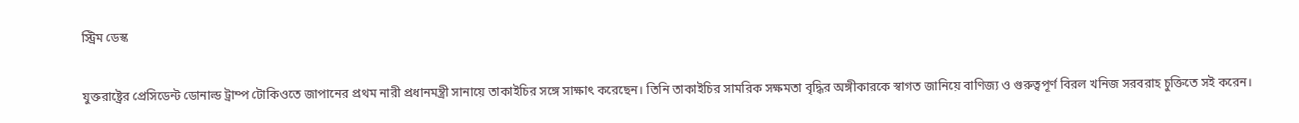স্ট্রিম ডেস্ক

যুক্তরাষ্ট্রের প্রেসিডেন্ট ডোনাল্ড ট্রাম্প টোকিওতে জাপানের প্রথম নারী প্রধানমন্ত্রী সানায়ে তাকাইচির সঙ্গে সাক্ষাৎ করেছেন। তিনি তাকাইচির সামরিক সক্ষমতা বৃদ্ধির অঙ্গীকারকে স্বাগত জানিয়ে বাণিজ্য ও গুরুত্বপূর্ণ বিরল খনিজ সরবরাহ চুক্তিতে সই করেন।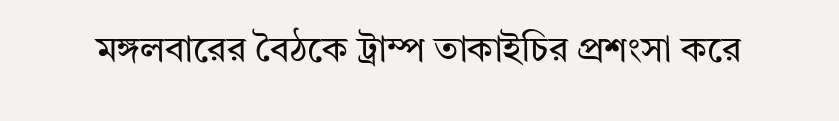মঙ্গলবারের বৈঠকে ট্রাম্প তাকাইচির প্রশংসা করে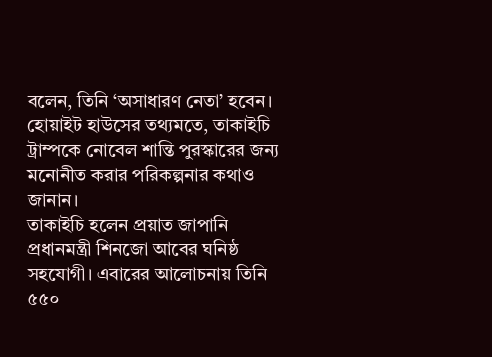বলেন, তিনি ‘অসাধারণ নেতা’ হবেন। হোয়াইট হাউসের তথ্যমতে, তাকাইচি ট্রাম্পকে নোবেল শান্তি পুরস্কারের জন্য মনোনীত করার পরিকল্পনার কথাও জানান।
তাকাইচি হলেন প্রয়াত জাপানি প্রধানমন্ত্রী শিনজো আবের ঘনিষ্ঠ সহযোগী। এবারের আলোচনায় তিনি ৫৫০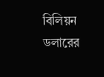বিলিয়ন ডলারের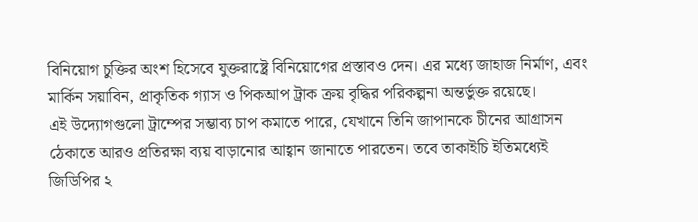বিনিয়োগ চুক্তির অংশ হিসেবে যুক্তরাষ্ট্রে বিনিয়োগের প্রস্তাবও দেন। এর মধ্যে জাহাজ নির্মাণ, এবং মার্কিন সয়াবিন, প্রাকৃতিক গ্যাস ও পিকআপ ট্রাক ক্রয় বৃদ্ধির পরিকল্পনা অন্তর্ভুক্ত রয়েছে।
এই উদ্যোগগুলো ট্রাম্পের সম্ভাব্য চাপ কমাতে পারে, যেখানে তিনি জাপানকে চীনের আগ্রাসন ঠেকাতে আরও প্রতিরক্ষা ব্যয় বাড়ানোর আহ্বান জানাতে পারতেন। তবে তাকাইচি ইতিমধ্যেই জিডিপির ২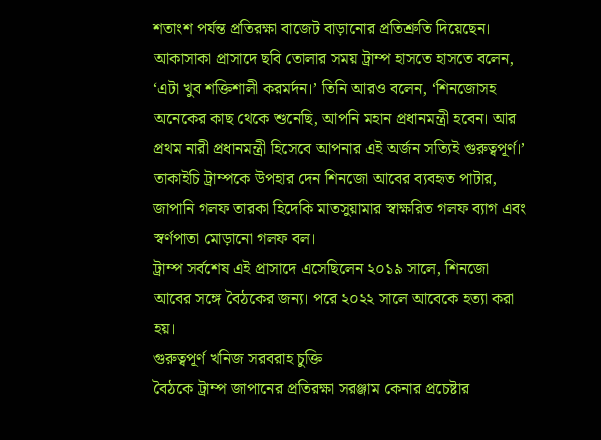শতাংশ পর্যন্ত প্রতিরক্ষা বাজেট বাড়ানোর প্রতিশ্রুতি দিয়েছেন।
আকাসাকা প্রাসাদে ছবি তোলার সময় ট্রাম্প হাসতে হাসতে বলেন, ‘এটা খুব শক্তিশালী করমর্দন।’ তিনি আরও বলেন, ‘শিনজোসহ অনেকের কাছ থেকে শুনেছি, আপনি মহান প্রধানমন্ত্রী হবেন। আর প্রথম নারী প্রধানমন্ত্রী হিসেবে আপনার এই অর্জন সত্যিই গুরুত্বপূর্ণ।’
তাকাইচি ট্রাম্পকে উপহার দেন শিনজো আবের ব্যবহৃত পাটার, জাপানি গলফ তারকা হিদেকি মাতসুয়ামার স্বাক্ষরিত গলফ ব্যাগ এবং স্বর্ণপাতা মোড়ানো গলফ বল।
ট্রাম্প সর্বশেষ এই প্রাসাদে এসেছিলেন ২০১৯ সালে, শিনজো আবের সঙ্গে বৈঠকের জন্য। পরে ২০২২ সালে আবেকে হত্যা করা হয়।
গুরুত্বপূর্ণ খনিজ সরবরাহ চুক্তি
বৈঠকে ট্রাম্প জাপানের প্রতিরক্ষা সরঞ্জাম কেনার প্রচেষ্টার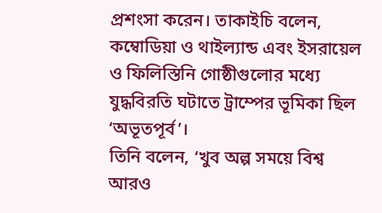প্রশংসা করেন। তাকাইচি বলেন, কম্বোডিয়া ও থাইল্যান্ড এবং ইসরায়েল ও ফিলিস্তিনি গোষ্ঠীগুলোর মধ্যে যুদ্ধবিরতি ঘটাতে ট্রাম্পের ভূমিকা ছিল ‘অভূতপূর্ব’।
তিনি বলেন, ‘খুব অল্প সময়ে বিশ্ব আরও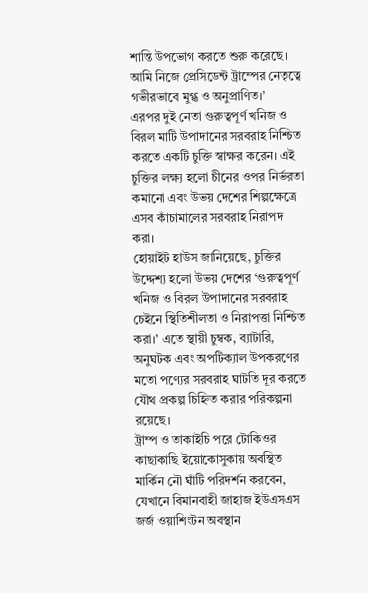শান্তি উপভোগ করতে শুরু করেছে। আমি নিজে প্রেসিডেন্ট ট্রাম্পের নেতৃত্বে গভীরভাবে মুগ্ধ ও অনুপ্রাণিত।’
এরপর দুই নেতা গুরুত্বপূর্ণ খনিজ ও বিরল মাটি উপাদানের সরবরাহ নিশ্চিত করতে একটি চুক্তি স্বাক্ষর করেন। এই চুক্তির লক্ষ্য হলো চীনের ওপর নির্ভরতা কমানো এবং উভয় দেশের শিল্পক্ষেত্রে এসব কাঁচামালের সরবরাহ নিরাপদ করা।
হোয়াইট হাউস জানিয়েছে, চুক্তির উদ্দেশ্য হলো উভয় দেশের ‘গুরুত্বপূর্ণ খনিজ ও বিরল উপাদানের সরবরাহ চেইনে স্থিতিশীলতা ও নিরাপত্তা নিশ্চিত করা।’ এতে স্থায়ী চুম্বক, ব্যাটারি, অনুঘটক এবং অপটিক্যাল উপকরণের মতো পণ্যের সরবরাহ ঘাটতি দূর করতে যৌথ প্রকল্প চিহ্নিত করার পরিকল্পনা রয়েছে।
ট্রাম্প ও তাকাইচি পরে টোকিওর কাছাকাছি ইয়োকোসুকায় অবস্থিত মার্কিন নৌ ঘাঁটি পরিদর্শন করবেন, যেখানে বিমানবাহী জাহাজ ইউএসএস জর্জ ওয়াশিংটন অবস্থান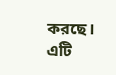করছে। এটি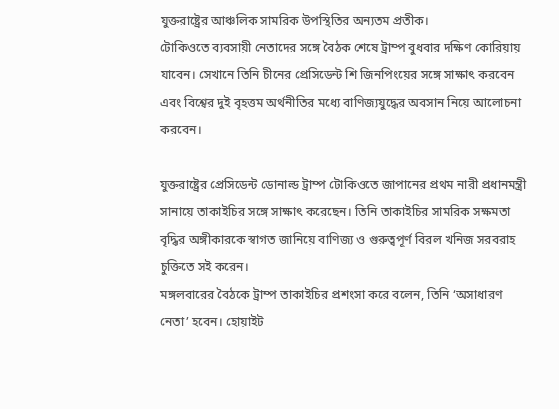যুক্তরাষ্ট্রের আঞ্চলিক সামরিক উপস্থিতির অন্যতম প্রতীক।
টোকিওতে ব্যবসায়ী নেতাদের সঙ্গে বৈঠক শেষে ট্রাম্প বুধবার দক্ষিণ কোরিয়ায় যাবেন। সেখানে তিনি চীনের প্রেসিডেন্ট শি জিনপিংয়ের সঙ্গে সাক্ষাৎ করবেন এবং বিশ্বের দুই বৃহত্তম অর্থনীতির মধ্যে বাণিজ্যযুদ্ধের অবসান নিয়ে আলোচনা করবেন।

যুক্তরাষ্ট্রের প্রেসিডেন্ট ডোনাল্ড ট্রাম্প টোকিওতে জাপানের প্রথম নারী প্রধানমন্ত্রী সানায়ে তাকাইচির সঙ্গে সাক্ষাৎ করেছেন। তিনি তাকাইচির সামরিক সক্ষমতা বৃদ্ধির অঙ্গীকারকে স্বাগত জানিয়ে বাণিজ্য ও গুরুত্বপূর্ণ বিরল খনিজ সরবরাহ চুক্তিতে সই করেন।
মঙ্গলবারের বৈঠকে ট্রাম্প তাকাইচির প্রশংসা করে বলেন, তিনি ‘অসাধারণ নেতা’ হবেন। হোয়াইট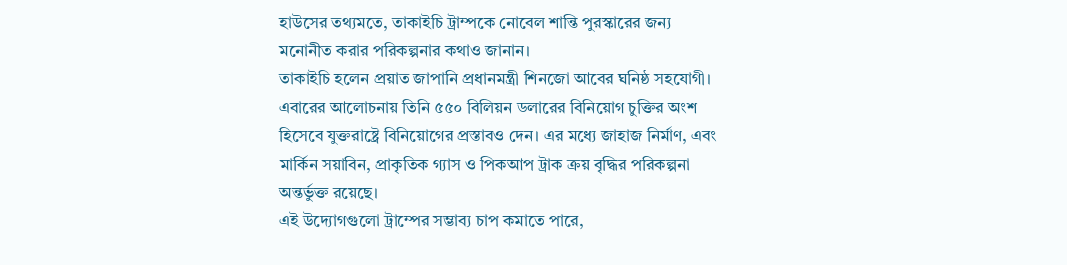হাউসের তথ্যমতে, তাকাইচি ট্রাম্পকে নোবেল শান্তি পুরস্কারের জন্য মনোনীত করার পরিকল্পনার কথাও জানান।
তাকাইচি হলেন প্রয়াত জাপানি প্রধানমন্ত্রী শিনজো আবের ঘনিষ্ঠ সহযোগী। এবারের আলোচনায় তিনি ৫৫০ বিলিয়ন ডলারের বিনিয়োগ চুক্তির অংশ হিসেবে যুক্তরাষ্ট্রে বিনিয়োগের প্রস্তাবও দেন। এর মধ্যে জাহাজ নির্মাণ, এবং মার্কিন সয়াবিন, প্রাকৃতিক গ্যাস ও পিকআপ ট্রাক ক্রয় বৃদ্ধির পরিকল্পনা অন্তর্ভুক্ত রয়েছে।
এই উদ্যোগগুলো ট্রাম্পের সম্ভাব্য চাপ কমাতে পারে,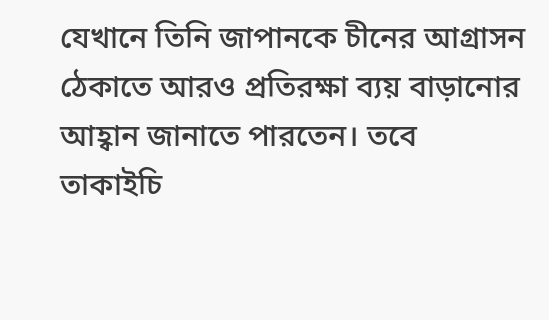যেখানে তিনি জাপানকে চীনের আগ্রাসন ঠেকাতে আরও প্রতিরক্ষা ব্যয় বাড়ানোর আহ্বান জানাতে পারতেন। তবে তাকাইচি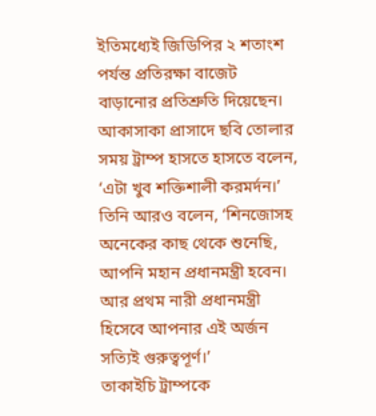ইতিমধ্যেই জিডিপির ২ শতাংশ পর্যন্ত প্রতিরক্ষা বাজেট বাড়ানোর প্রতিশ্রুতি দিয়েছেন।
আকাসাকা প্রাসাদে ছবি তোলার সময় ট্রাম্প হাসতে হাসতে বলেন, ‘এটা খুব শক্তিশালী করমর্দন।’ তিনি আরও বলেন, ‘শিনজোসহ অনেকের কাছ থেকে শুনেছি, আপনি মহান প্রধানমন্ত্রী হবেন। আর প্রথম নারী প্রধানমন্ত্রী হিসেবে আপনার এই অর্জন সত্যিই গুরুত্বপূর্ণ।’
তাকাইচি ট্রাম্পকে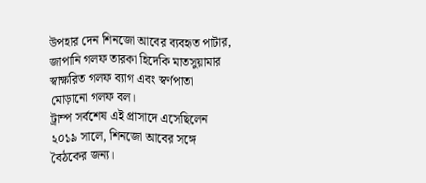উপহার দেন শিনজো আবের ব্যবহৃত পাটার, জাপানি গলফ তারকা হিদেকি মাতসুয়ামার স্বাক্ষরিত গলফ ব্যাগ এবং স্বর্ণপাতা মোড়ানো গলফ বল।
ট্রাম্প সর্বশেষ এই প্রাসাদে এসেছিলেন ২০১৯ সালে, শিনজো আবের সঙ্গে বৈঠকের জন্য।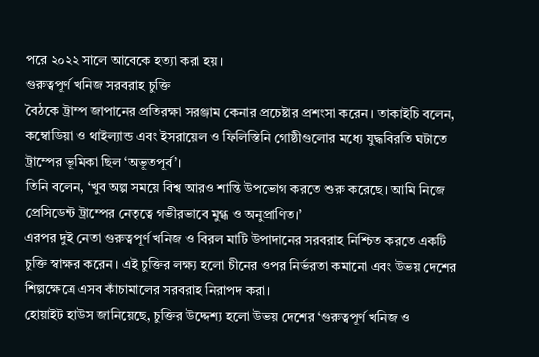পরে ২০২২ সালে আবেকে হত্যা করা হয়।
গুরুত্বপূর্ণ খনিজ সরবরাহ চুক্তি
বৈঠকে ট্রাম্প জাপানের প্রতিরক্ষা সরঞ্জাম কেনার প্রচেষ্টার প্রশংসা করেন। তাকাইচি বলেন, কম্বোডিয়া ও থাইল্যান্ড এবং ইসরায়েল ও ফিলিস্তিনি গোষ্ঠীগুলোর মধ্যে যুদ্ধবিরতি ঘটাতে ট্রাম্পের ভূমিকা ছিল ‘অভূতপূর্ব’।
তিনি বলেন, ‘খুব অল্প সময়ে বিশ্ব আরও শান্তি উপভোগ করতে শুরু করেছে। আমি নিজে প্রেসিডেন্ট ট্রাম্পের নেতৃত্বে গভীরভাবে মুগ্ধ ও অনুপ্রাণিত।’
এরপর দুই নেতা গুরুত্বপূর্ণ খনিজ ও বিরল মাটি উপাদানের সরবরাহ নিশ্চিত করতে একটি চুক্তি স্বাক্ষর করেন। এই চুক্তির লক্ষ্য হলো চীনের ওপর নির্ভরতা কমানো এবং উভয় দেশের শিল্পক্ষেত্রে এসব কাঁচামালের সরবরাহ নিরাপদ করা।
হোয়াইট হাউস জানিয়েছে, চুক্তির উদ্দেশ্য হলো উভয় দেশের ‘গুরুত্বপূর্ণ খনিজ ও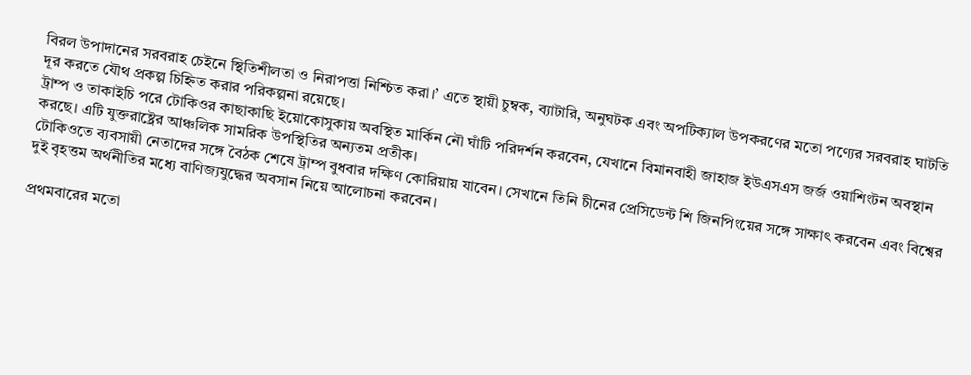বিরল উপাদানের সরবরাহ চেইনে স্থিতিশীলতা ও নিরাপত্তা নিশ্চিত করা।’ এতে স্থায়ী চুম্বক, ব্যাটারি, অনুঘটক এবং অপটিক্যাল উপকরণের মতো পণ্যের সরবরাহ ঘাটতি দূর করতে যৌথ প্রকল্প চিহ্নিত করার পরিকল্পনা রয়েছে।
ট্রাম্প ও তাকাইচি পরে টোকিওর কাছাকাছি ইয়োকোসুকায় অবস্থিত মার্কিন নৌ ঘাঁটি পরিদর্শন করবেন, যেখানে বিমানবাহী জাহাজ ইউএসএস জর্জ ওয়াশিংটন অবস্থান করছে। এটি যুক্তরাষ্ট্রের আঞ্চলিক সামরিক উপস্থিতির অন্যতম প্রতীক।
টোকিওতে ব্যবসায়ী নেতাদের সঙ্গে বৈঠক শেষে ট্রাম্প বুধবার দক্ষিণ কোরিয়ায় যাবেন। সেখানে তিনি চীনের প্রেসিডেন্ট শি জিনপিংয়ের সঙ্গে সাক্ষাৎ করবেন এবং বিশ্বের দুই বৃহত্তম অর্থনীতির মধ্যে বাণিজ্যযুদ্ধের অবসান নিয়ে আলোচনা করবেন।

প্রথমবারের মতো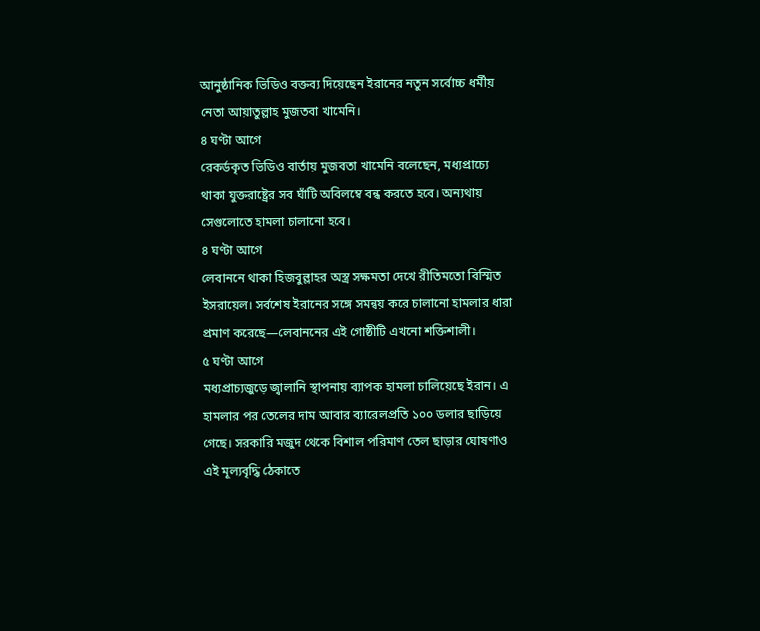আনুষ্ঠানিক ভিডিও বক্তব্য দিয়েছেন ইরানের নতুন সর্বোচ্চ ধর্মীয় নেতা আয়াতুল্লাহ মুজতবা খামেনি।
৪ ঘণ্টা আগে
রেকর্ডকৃত ভিডিও বার্তায় মুজবতা খামেনি বলেছেন, মধ্যপ্রাচ্যে থাকা যুক্তরাষ্ট্রের সব ঘাঁটি অবিলম্বে বন্ধ করতে হবে। অন্যথায় সেগুলোতে হামলা চালানো হবে।
৪ ঘণ্টা আগে
লেবাননে থাকা হিজবুল্লাহর অস্ত্র সক্ষমতা দেখে রীতিমতো বিস্মিত ইসরায়েল। সর্বশেষ ইরানের সঙ্গে সমন্বয় করে চালানো হামলার ধারা প্রমাণ করেছে—লেবাননের এই গোষ্ঠীটি এখনো শক্তিশালী।
৫ ঘণ্টা আগে
মধ্যপ্রাচ্যজুড়ে জ্বালানি স্থাপনায় ব্যাপক হামলা চালিয়েছে ইরান। এ হামলার পর তেলের দাম আবার ব্যারেলপ্রতি ১০০ ডলার ছাড়িয়ে গেছে। সরকারি মজুদ থেকে বিশাল পরিমাণ তেল ছাড়ার ঘোষণাও এই মূল্যবৃদ্ধি ঠেকাতে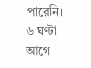পারেনি।
৬ ঘণ্টা আগে